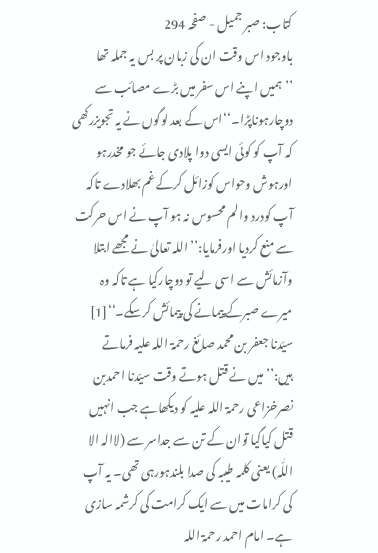کتاب: صبر جمیل - صفحہ 294
باوجود اس وقت ان کی زبان پر بس یہ جملہ تھا ’’ہمیں اپنے اس سفر میں بڑے مصائب سے دوچارہوناپڑا۔‘‘اس کے بعد لوگوں نے یہ تجویزرکھی کہ آپ کو کوئی ایسی دوا پلادی جائے جو مخدرہو اورہوش وحواس کوزائل کرکے غم بھلادے تاکہ آپ کودرد والم محسوس نہ ہو آپ نے اس حرکت سے منع کردیا اورفرمایا:’’اللہ تعالیٰ نے مجھے ابتلا وآزمائش سے اسی لیے تو دوچارکیا ہے تاکہ وہ میرے صبرکے پیمانے کی پیمائش کرسکے۔‘‘[1]
سیّدنا جعفر بن محمد صائغ رحمۃ اللہ علیہ فرماتے ہیں:’’میں نے قتل ہوتے وقت سیّدنا احمدبن نصرخزاعی رحمۃ اللہ علیہ کو دیکھاہے جب انہیں قتل کیاگیا توان کے تن سے جداسر سے (لاالہ الا اللّٰہ) یعنی کلمہ طیبہ کی صدا بلندہورہی تھی۔ یہ آپ کی کرامات میں سے ایک کرامت کی کرشمہ سازی ہے۔ امام احمد رحمۃ اللہ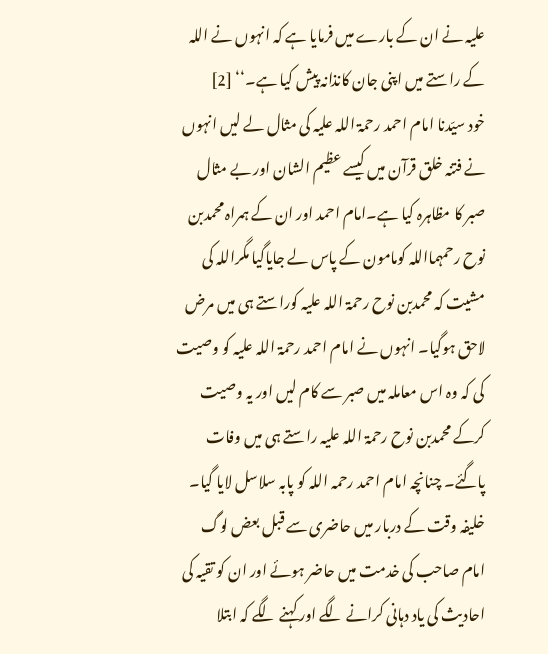علیہ نے ان کے بارے میں فرمایا ہے کہ انہوں نے اللہ کے راستے میں اپنی جان کانذانہ پیش کیا ہے۔‘‘ [2]
خود سیّدنا امام احمد رحمۃ اللہ علیہ کی مثال لے لیں انہوں نے فتنہ خلق قرآن میں کیسے عظیم الشان اور بے مثال صبر کا مظاہرہ کیا ہے۔امام احمد اور ان کے ہمراہ محمدبن نوح رحمہمااللہ کومامون کے پاس لے جایاگیا مگراللہ کی مشیت کہ محمدبن نوح رحمۃ اللہ علیہ کوراستے ہی میں مرض لاحق ہوگیا۔ انہوں نے امام احمد رحمۃ اللہ علیہ کو وصیت کی کہ وہ اس معاملہ میں صبر سے کام لیں اور یہ وصیت کرکے محمدبن نوح رحمۃ اللہ علیہ راستے ہی میں وفات پاگئے۔ چنانچہ امام احمد رحمہ اللہ کو پابہ سلاسل لایا گیا۔ خلیفہ وقت کے دربار میں حاضری سے قبل بعض لوگ امام صاحب کی خدمت میں حاضر ہوئے اور ان کو تقیہ کی احادیث کی یاد دہانی کرانے لگے اور کہنے لگے کہ ابتلا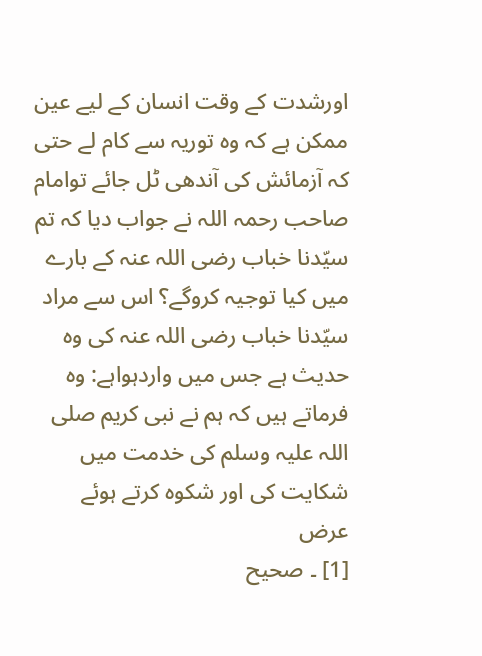اورشدت کے وقت انسان کے لیے عین ممکن ہے کہ وہ توریہ سے کام لے حتی کہ آزمائش کی آندھی ٹل جائے توامام صاحب رحمہ اللہ نے جواب دیا کہ تم سیّدنا خباب رضی اللہ عنہ کے بارے میں کیا توجیہ کروگے؟ اس سے مراد سیّدنا خباب رضی اللہ عنہ کی وہ حدیث ہے جس میں واردہواہے: وہ فرماتے ہیں کہ ہم نے نبی کریم صلی اللہ علیہ وسلم کی خدمت میں شکایت کی اور شکوہ کرتے ہوئے عرض
[1] ۔ صحیح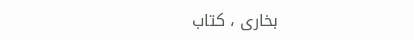بخاری ، کتاب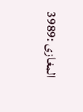المغازی :3989